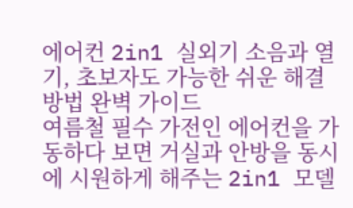에어컨 2in1 실외기 소음과 열기, 초보자도 가능한 쉬운 해결방법 완벽 가이드
여름철 필수 가전인 에어컨을 가동하다 보면 거실과 안방을 동시에 시원하게 해주는 2in1 모델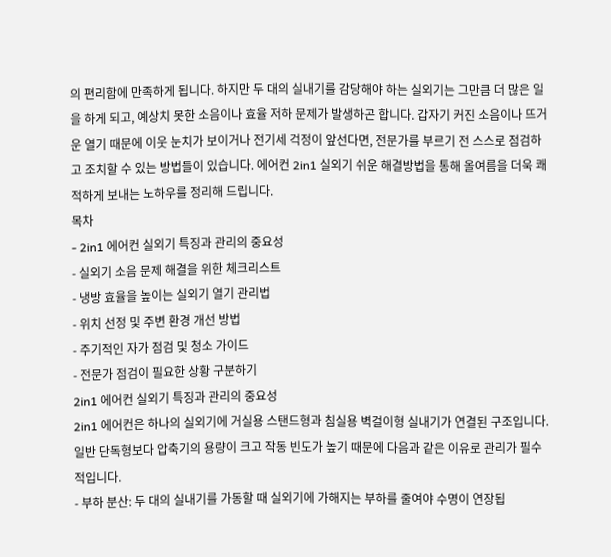의 편리함에 만족하게 됩니다. 하지만 두 대의 실내기를 감당해야 하는 실외기는 그만큼 더 많은 일을 하게 되고, 예상치 못한 소음이나 효율 저하 문제가 발생하곤 합니다. 갑자기 커진 소음이나 뜨거운 열기 때문에 이웃 눈치가 보이거나 전기세 걱정이 앞선다면, 전문가를 부르기 전 스스로 점검하고 조치할 수 있는 방법들이 있습니다. 에어컨 2in1 실외기 쉬운 해결방법을 통해 올여름을 더욱 쾌적하게 보내는 노하우를 정리해 드립니다.
목차
- 2in1 에어컨 실외기 특징과 관리의 중요성
- 실외기 소음 문제 해결을 위한 체크리스트
- 냉방 효율을 높이는 실외기 열기 관리법
- 위치 선정 및 주변 환경 개선 방법
- 주기적인 자가 점검 및 청소 가이드
- 전문가 점검이 필요한 상황 구분하기
2in1 에어컨 실외기 특징과 관리의 중요성
2in1 에어컨은 하나의 실외기에 거실용 스탠드형과 침실용 벽걸이형 실내기가 연결된 구조입니다. 일반 단독형보다 압축기의 용량이 크고 작동 빈도가 높기 때문에 다음과 같은 이유로 관리가 필수적입니다.
- 부하 분산: 두 대의 실내기를 가동할 때 실외기에 가해지는 부하를 줄여야 수명이 연장됩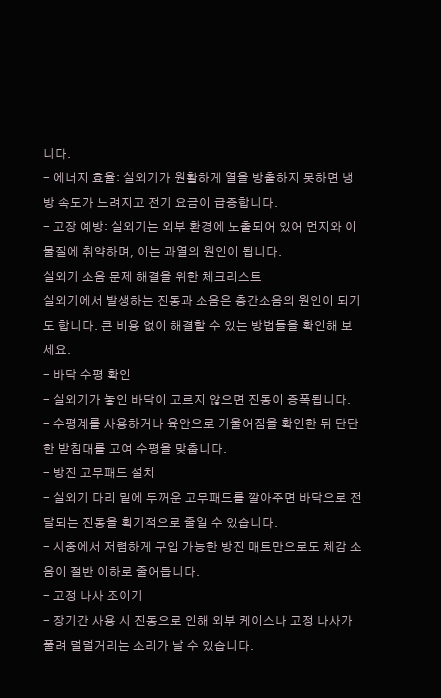니다.
- 에너지 효율: 실외기가 원활하게 열을 방출하지 못하면 냉방 속도가 느려지고 전기 요금이 급증합니다.
- 고장 예방: 실외기는 외부 환경에 노출되어 있어 먼지와 이물질에 취약하며, 이는 과열의 원인이 됩니다.
실외기 소음 문제 해결을 위한 체크리스트
실외기에서 발생하는 진동과 소음은 층간소음의 원인이 되기도 합니다. 큰 비용 없이 해결할 수 있는 방법들을 확인해 보세요.
- 바닥 수평 확인
- 실외기가 놓인 바닥이 고르지 않으면 진동이 증폭됩니다.
- 수평계를 사용하거나 육안으로 기울어짐을 확인한 뒤 단단한 받침대를 고여 수평을 맞춥니다.
- 방진 고무패드 설치
- 실외기 다리 밑에 두꺼운 고무패드를 깔아주면 바닥으로 전달되는 진동을 획기적으로 줄일 수 있습니다.
- 시중에서 저렴하게 구입 가능한 방진 매트만으로도 체감 소음이 절반 이하로 줄어듭니다.
- 고정 나사 조이기
- 장기간 사용 시 진동으로 인해 외부 케이스나 고정 나사가 풀려 덜덜거리는 소리가 날 수 있습니다.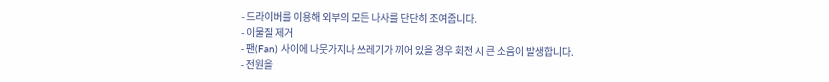- 드라이버를 이용해 외부의 모든 나사를 단단히 조여줍니다.
- 이물질 제거
- 팬(Fan) 사이에 나뭇가지나 쓰레기가 끼어 있을 경우 회전 시 큰 소음이 발생합니다.
- 전원을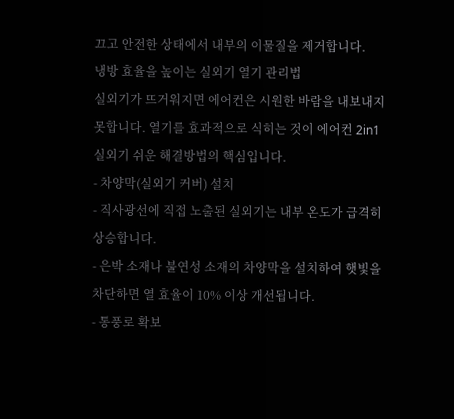끄고 안전한 상태에서 내부의 이물질을 제거합니다.
냉방 효율을 높이는 실외기 열기 관리법
실외기가 뜨거워지면 에어컨은 시원한 바람을 내보내지 못합니다. 열기를 효과적으로 식히는 것이 에어컨 2in1 실외기 쉬운 해결방법의 핵심입니다.
- 차양막(실외기 커버) 설치
- 직사광선에 직접 노출된 실외기는 내부 온도가 급격히 상승합니다.
- 은박 소재나 불연성 소재의 차양막을 설치하여 햇빛을 차단하면 열 효율이 10% 이상 개선됩니다.
- 통풍로 확보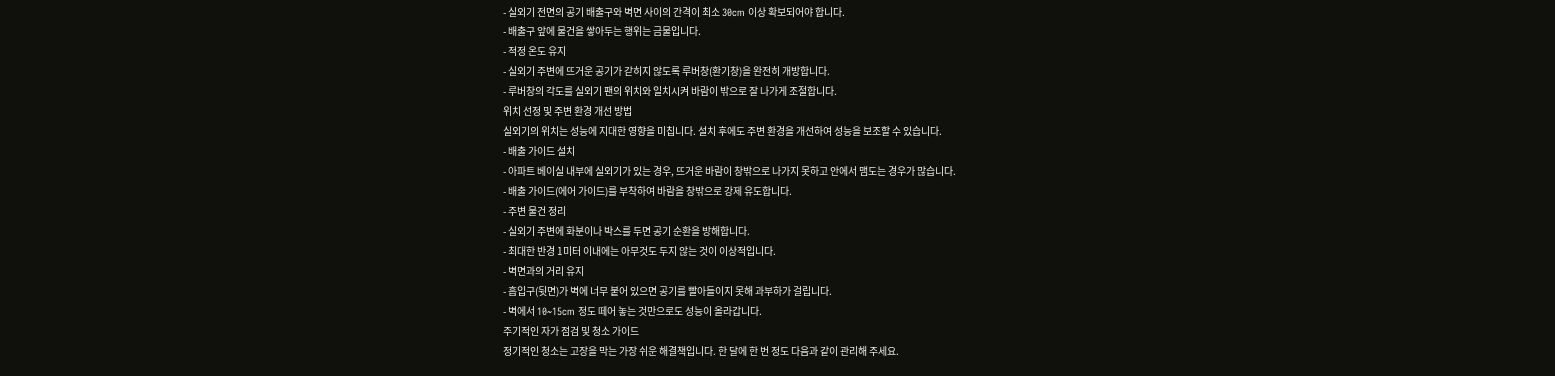- 실외기 전면의 공기 배출구와 벽면 사이의 간격이 최소 30cm 이상 확보되어야 합니다.
- 배출구 앞에 물건을 쌓아두는 행위는 금물입니다.
- 적정 온도 유지
- 실외기 주변에 뜨거운 공기가 갇히지 않도록 루버창(환기창)을 완전히 개방합니다.
- 루버창의 각도를 실외기 팬의 위치와 일치시켜 바람이 밖으로 잘 나가게 조절합니다.
위치 선정 및 주변 환경 개선 방법
실외기의 위치는 성능에 지대한 영향을 미칩니다. 설치 후에도 주변 환경을 개선하여 성능을 보조할 수 있습니다.
- 배출 가이드 설치
- 아파트 베이실 내부에 실외기가 있는 경우, 뜨거운 바람이 창밖으로 나가지 못하고 안에서 맴도는 경우가 많습니다.
- 배출 가이드(에어 가이드)를 부착하여 바람을 창밖으로 강제 유도합니다.
- 주변 물건 정리
- 실외기 주변에 화분이나 박스를 두면 공기 순환을 방해합니다.
- 최대한 반경 1미터 이내에는 아무것도 두지 않는 것이 이상적입니다.
- 벽면과의 거리 유지
- 흡입구(뒷면)가 벽에 너무 붙어 있으면 공기를 빨아들이지 못해 과부하가 걸립니다.
- 벽에서 10~15cm 정도 떼어 놓는 것만으로도 성능이 올라갑니다.
주기적인 자가 점검 및 청소 가이드
정기적인 청소는 고장을 막는 가장 쉬운 해결책입니다. 한 달에 한 번 정도 다음과 같이 관리해 주세요.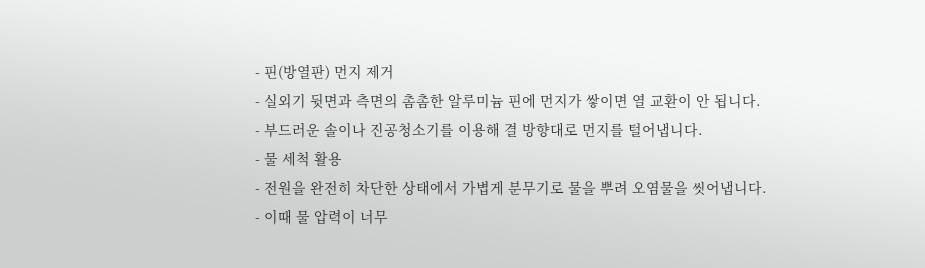- 핀(방열판) 먼지 제거
- 실외기 뒷면과 측면의 촘촘한 알루미늄 핀에 먼지가 쌓이면 열 교환이 안 됩니다.
- 부드러운 솔이나 진공청소기를 이용해 결 방향대로 먼지를 털어냅니다.
- 물 세척 활용
- 전원을 완전히 차단한 상태에서 가볍게 분무기로 물을 뿌려 오염물을 씻어냅니다.
- 이때 물 압력이 너무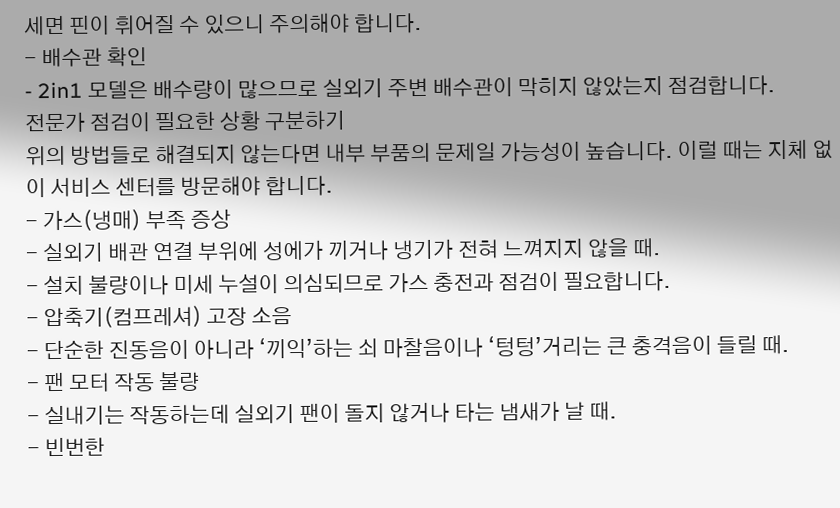세면 핀이 휘어질 수 있으니 주의해야 합니다.
- 배수관 확인
- 2in1 모델은 배수량이 많으므로 실외기 주변 배수관이 막히지 않았는지 점검합니다.
전문가 점검이 필요한 상황 구분하기
위의 방법들로 해결되지 않는다면 내부 부품의 문제일 가능성이 높습니다. 이럴 때는 지체 없이 서비스 센터를 방문해야 합니다.
- 가스(냉매) 부족 증상
- 실외기 배관 연결 부위에 성에가 끼거나 냉기가 전혀 느껴지지 않을 때.
- 설치 불량이나 미세 누설이 의심되므로 가스 충전과 점검이 필요합니다.
- 압축기(컴프레셔) 고장 소음
- 단순한 진동음이 아니라 ‘끼익’하는 쇠 마찰음이나 ‘텅텅’거리는 큰 충격음이 들릴 때.
- 팬 모터 작동 불량
- 실내기는 작동하는데 실외기 팬이 돌지 않거나 타는 냄새가 날 때.
- 빈번한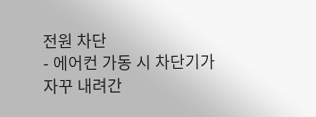전원 차단
- 에어컨 가동 시 차단기가 자꾸 내려간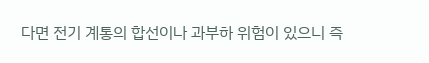다면 전기 계통의 합선이나 과부하 위험이 있으니 즉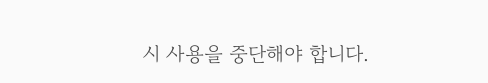시 사용을 중단해야 합니다.